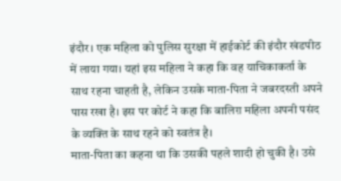इंदौर। एक महिला को पुलिस सुरक्षा में हाईकोर्ट की इंदौर खंडपीठ में लाया गया। यहां इस महिला ने कहा कि वह याचिकाकर्ता के साथ रहना चाहती है, लेकिन उसके माता-पिता ने जबरदस्ती अपने पास रखा है। इस पर कोर्ट ने कहा कि बालिग़ महिला अपनी पसंद के व्यक्ति के साथ रहने को स्वतंत्र है।
माता-पिता का कहना था कि उसकी पहले शादी हो चुकी है। उसे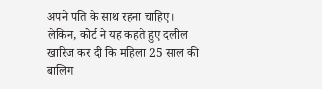अपने पति के साथ रहना चाहिए। लेकिन, कोर्ट ने यह कहते हुए दलील खारिज कर दी कि महिला 25 साल की बालिग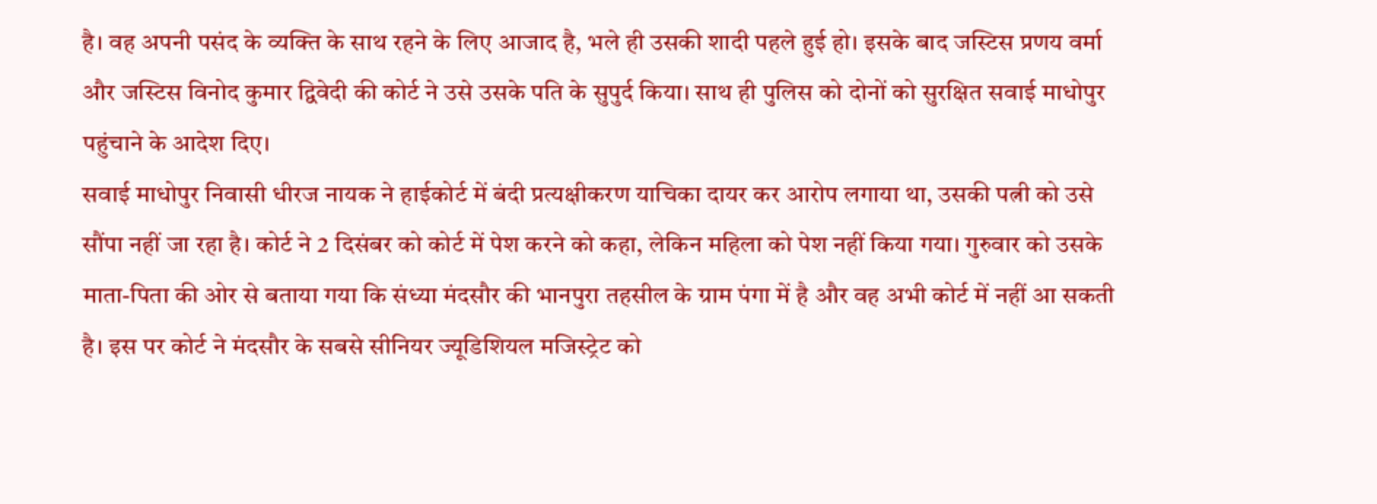है। वह अपनी पसंद के व्यक्ति के साथ रहने के लिए आजाद है, भले ही उसकी शादी पहले हुई हो। इसके बाद जस्टिस प्रणय वर्मा और जस्टिस विनोद कुमार द्विवेदी की कोर्ट ने उसे उसके पति के सुपुर्द किया। साथ ही पुलिस को दोनों को सुरक्षित सवाई माधोपुर पहुंचाने के आदेश दिए।
सवाई माधोपुर निवासी धीरज नायक ने हाईकोर्ट में बंदी प्रत्यक्षीकरण याचिका दायर कर आरोप लगाया था, उसकी पत्नी को उसे सौंपा नहीं जा रहा है। कोर्ट ने 2 दिसंबर को कोर्ट में पेश करने को कहा, लेकिन महिला को पेश नहीं किया गया। गुरुवार को उसके माता-पिता की ओर से बताया गया कि संध्या मंदसौर की भानपुरा तहसील के ग्राम पंगा में है और वह अभी कोर्ट में नहीं आ सकती है। इस पर कोर्ट ने मंदसौर के सबसे सीनियर ज्यूडिशियल मजिस्ट्रेट को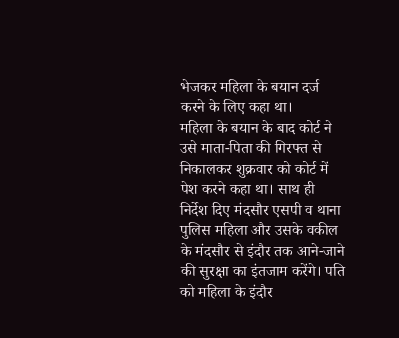भेजकर महिला के बयान दर्ज करने के लिए कहा था।
महिला के बयान के बाद कोर्ट ने उसे माता-पिता की गिरफ्त से निकालकर शुक्रवार को कोर्ट में पेश करने कहा था। साथ ही निर्देश दिए मंदसौर एसपी व थाना पुलिस महिला और उसके वकील के मंदसौर से इंदौर तक आने-जाने की सुरक्षा का इंतजाम करेंगे। पति को महिला के इंदौर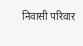निवासी परिवार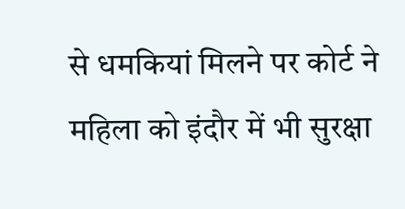से धमकियां मिलने पर कोर्ट ने महिला को इंदौर में भी सुरक्षा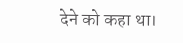देने को कहा था।